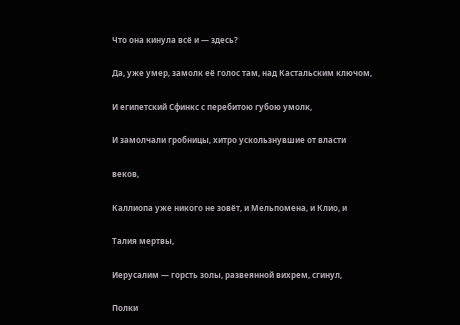Что она кинула всё и — здесь?

Да, уже умер, замолк её голос там, над Кастальским ключом,

И египетский Сфинкс с перебитою губою умолк,

И замолчали гробницы, хитро ускользнувшие от власти

веков,

Каллиопа уже никого не зовёт, и Мельпомена, и Клио, и

Талия мертвы,

Иерусалим — горсть золы, развеянной вихрем, сгинул,

Полки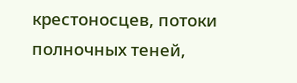крестоносцев, потоки полночных теней,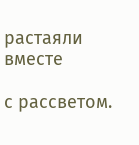растаяли вместе

с рассветом.